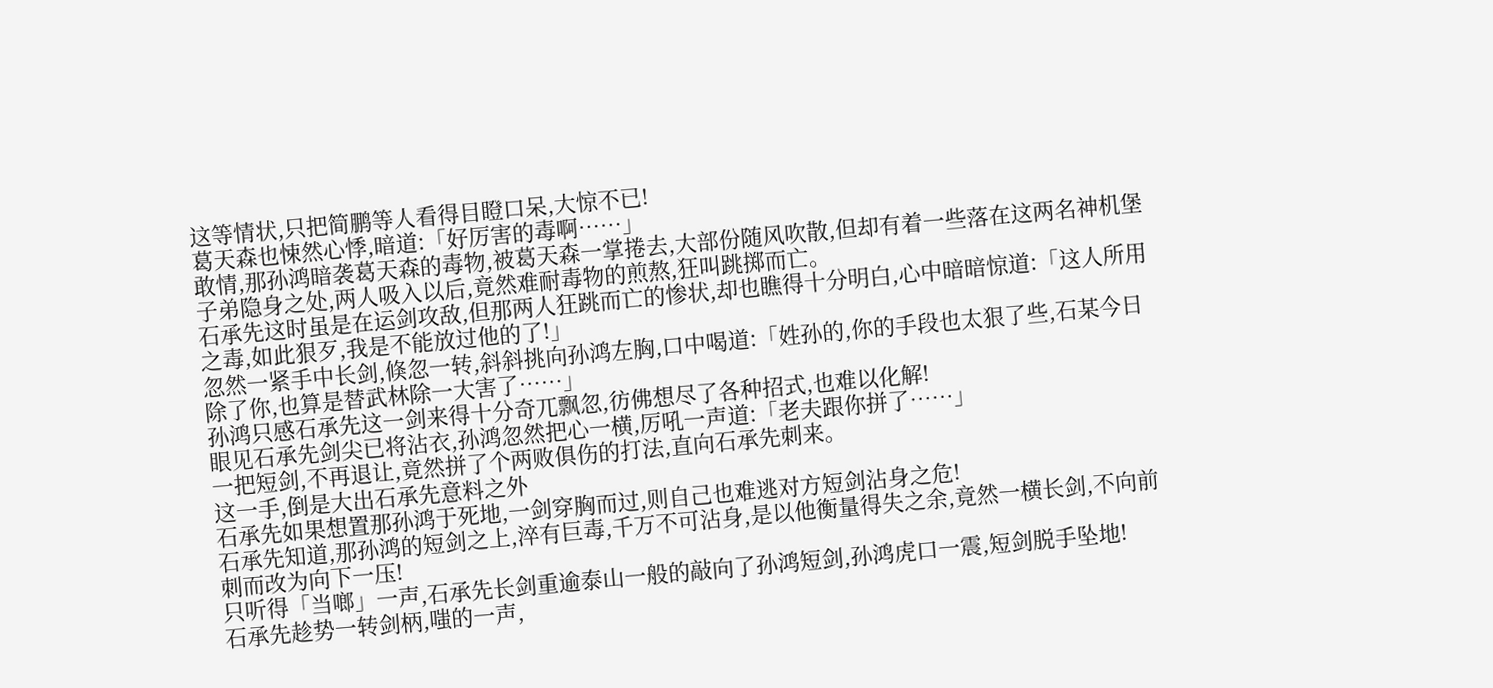这等情状,只把简鹏等人看得目瞪口呆,大惊不已!
葛天森也悚然心悸,暗道:「好厉害的毒啊……」
敢情,那孙鸿暗袭葛天森的毒物,被葛天森一掌捲去,大部份随风吹散,但却有着一些落在这两名神机堡子弟隐身之处,两人吸入以后,竟然难耐毒物的煎熬,狂叫跳掷而亡。
石承先这时虽是在运剑攻敌,但那两人狂跳而亡的惨状,却也瞧得十分明白,心中暗暗惊道:「这人所用之毒,如此狠歹,我是不能放过他的了!」
忽然一紧手中长剑,倏忽一转,斜斜挑向孙鸿左胸,口中喝道:「姓孙的,你的手段也太狠了些,石某今日除了你,也算是替武林除一大害了……」
孙鸿只感石承先这一剑来得十分奇兀飘忽,彷佛想尽了各种招式,也难以化解!
眼见石承先剑尖已将沾衣,孙鸿忽然把心一横,厉吼一声道:「老夫跟你拼了……」
一把短剑,不再退让,竟然拼了个两败俱伤的打法,直向石承先刺来。
这一手,倒是大出石承先意料之外
石承先如果想置那孙鸿于死地,一剑穿胸而过,则自己也难逃对方短剑沾身之危!
石承先知道,那孙鸿的短剑之上,淬有巨毒,千万不可沾身,是以他衡量得失之余,竟然一横长剑,不向前刺而改为向下一压!
只听得「当啷」一声,石承先长剑重逾泰山一般的敲向了孙鸿短剑,孙鸿虎口一震,短剑脱手坠地!
石承先趁势一转剑柄,嗤的一声,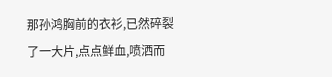那孙鸿胸前的衣衫,已然碎裂了一大片,点点鲜血,喷洒而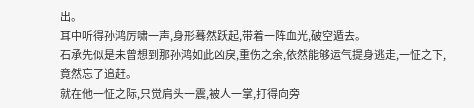出。
耳中听得孙鸿厉啸一声,身形蓦然跃起,带着一阵血光,破空遁去。
石承先似是未曾想到那孙鸿如此凶戾,重伤之余,依然能够运气提身逃走,一怔之下,竟然忘了追赶。
就在他一怔之际,只觉肩头一震,被人一掌,打得向旁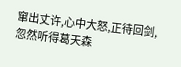窜出丈许,心中大怒,正待回剑,忽然听得葛天森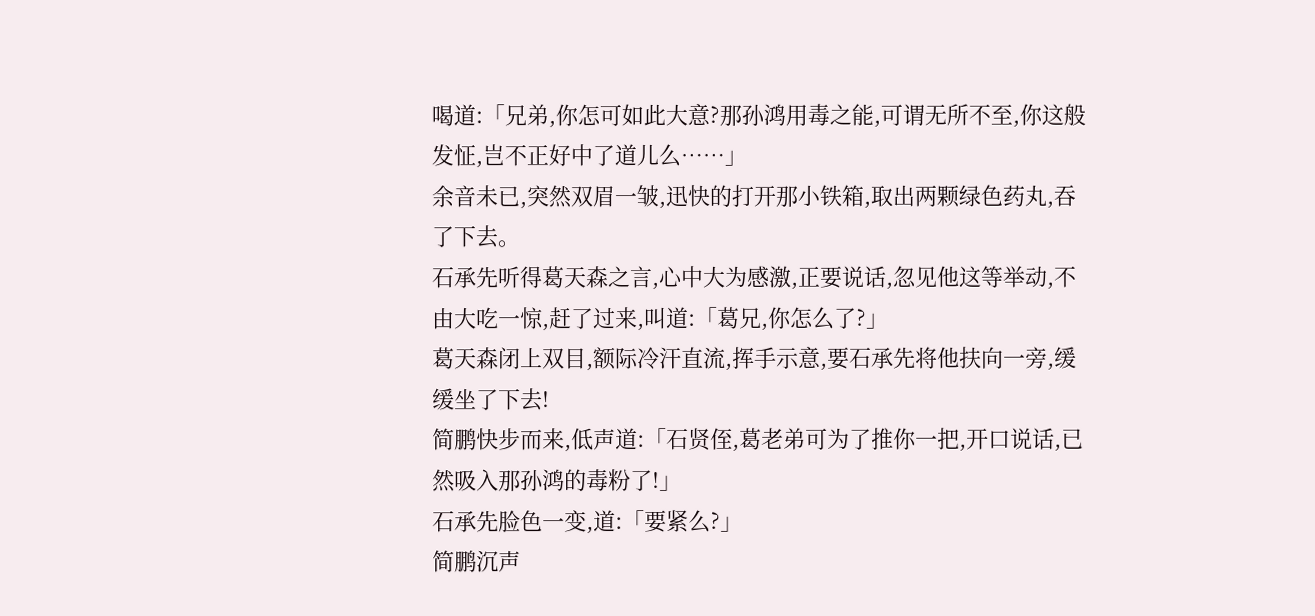喝道:「兄弟,你怎可如此大意?那孙鸿用毒之能,可谓无所不至,你这般发怔,岂不正好中了道儿么……」
余音未已,突然双眉一皱,迅快的打开那小铁箱,取出两颗绿色药丸,吞了下去。
石承先听得葛天森之言,心中大为感激,正要说话,忽见他这等举动,不由大吃一惊,赶了过来,叫道:「葛兄,你怎么了?」
葛天森闭上双目,额际冷汗直流,挥手示意,要石承先将他扶向一旁,缓缓坐了下去!
简鹏快步而来,低声道:「石贤侄,葛老弟可为了推你一把,开口说话,已然吸入那孙鸿的毒粉了!」
石承先脸色一变,道:「要紧么?」
简鹏沉声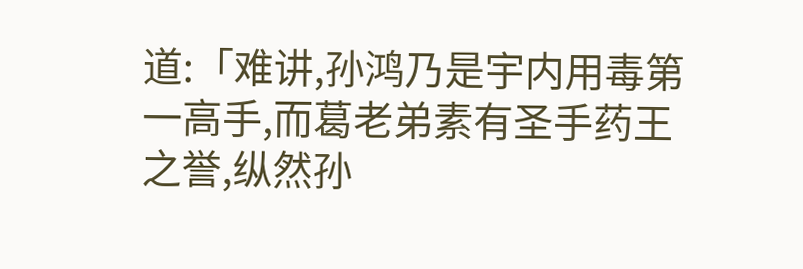道:「难讲,孙鸿乃是宇内用毒第一高手,而葛老弟素有圣手药王之誉,纵然孙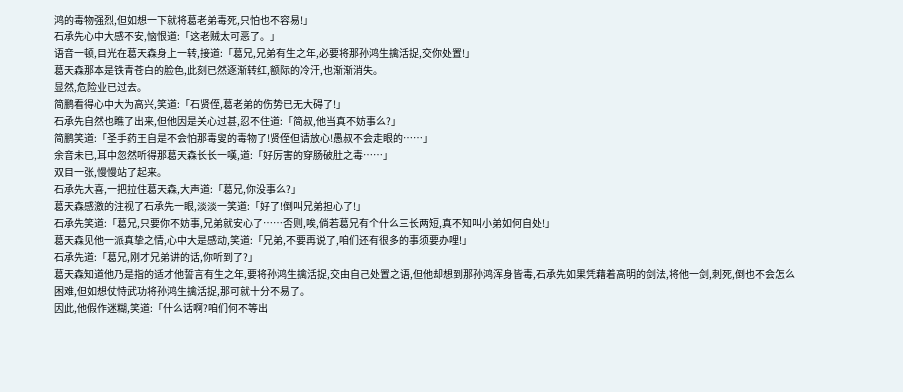鸿的毒物强烈,但如想一下就将葛老弟毒死,只怕也不容易!」
石承先心中大感不安,恼恨道:「这老贼太可恶了。」
语音一顿,目光在葛天森身上一转,接道:「葛兄,兄弟有生之年,必要将那孙鸿生擒活捉,交你处置!」
葛天森那本是铁青苍白的脸色,此刻已然逐渐转红,额际的冷汗,也渐渐消失。
显然,危险业已过去。
简鹏看得心中大为高兴,笑道:「石贤侄,葛老弟的伤势已无大碍了!」
石承先自然也瞧了出来,但他因是关心过甚,忍不住道:「简叔,他当真不妨事么?」
简鹏笑道:「圣手药王自是不会怕那毒叟的毒物了!贤侄但请放心!愚叔不会走眼的……」
余音未已,耳中忽然听得那葛天森长长一嘆,道:「好厉害的穿肠破肚之毒……」
双目一张,慢慢站了起来。
石承先大喜,一把拉住葛天森,大声道:「葛兄,你没事么?」
葛天森感激的注视了石承先一眼,淡淡一笑道:「好了!倒叫兄弟担心了!」
石承先笑道:「葛兄,只要你不妨事,兄弟就安心了……否则,唉,倘若葛兄有个什么三长两短,真不知叫小弟如何自处!」
葛天森见他一派真挚之情,心中大是感动,笑道:「兄弟,不要再说了,咱们还有很多的事须要办哩!」
石承先道:「葛兄,刚才兄弟讲的话,你听到了?」
葛天森知道他乃是指的适才他誓言有生之年,要将孙鸿生擒活捉,交由自己处置之语,但他却想到那孙鸿浑身皆毒,石承先如果凭藉着高明的剑法,将他一剑,刺死,倒也不会怎么困难,但如想仗恃武功将孙鸿生擒活捉,那可就十分不易了。
因此,他假作迷糊,笑道:「什么话啊?咱们何不等出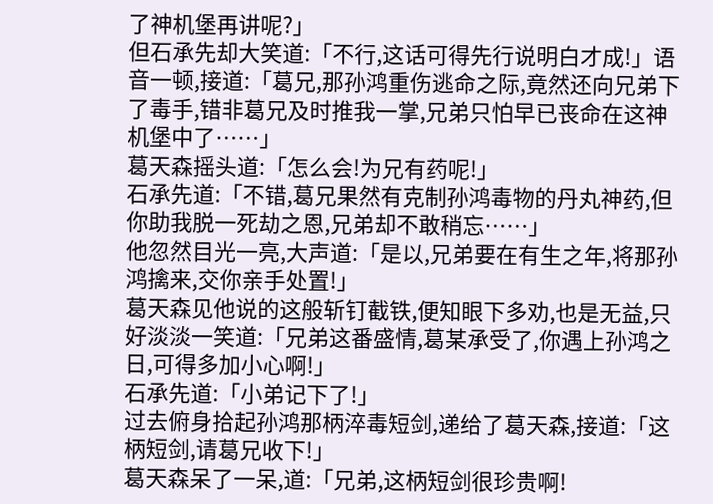了神机堡再讲呢?」
但石承先却大笑道:「不行,这话可得先行说明白才成!」语音一顿,接道:「葛兄,那孙鸿重伤逃命之际,竟然还向兄弟下了毒手,错非葛兄及时推我一掌,兄弟只怕早已丧命在这神机堡中了……」
葛天森摇头道:「怎么会!为兄有药呢!」
石承先道:「不错,葛兄果然有克制孙鸿毒物的丹丸神药,但你助我脱一死劫之恩,兄弟却不敢稍忘……」
他忽然目光一亮,大声道:「是以,兄弟要在有生之年,将那孙鸿擒来,交你亲手处置!」
葛天森见他说的这般斩钉截铁,便知眼下多劝,也是无益,只好淡淡一笑道:「兄弟这番盛情,葛某承受了,你遇上孙鸿之日,可得多加小心啊!」
石承先道:「小弟记下了!」
过去俯身拾起孙鸿那柄淬毒短剑,递给了葛天森,接道:「这柄短剑,请葛兄收下!」
葛天森呆了一呆,道:「兄弟,这柄短剑很珍贵啊!